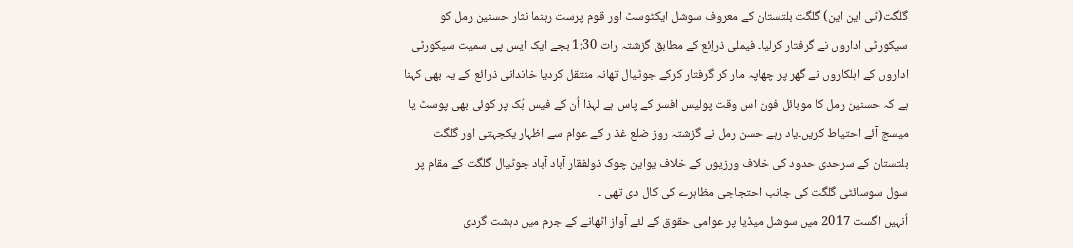گلگت(ٹی این این) گلگت بلتستان کے معروف سوشل ایکٹوسٹ اور قوم پرست رہنما نثار حسنین رمل کو سیکورٹی اداروں نے گرفتار کرلیا۔ فیملی ذراِئع کے مطابق گزشتہ رات 1:30 بجے ایک ایس پی سمیت سیکورٹی اداروں کے اہلکاروں نے گھر پر چھاپہ مار کر گرفتار کرکے جوٹیال تھانہ منتقل کردیا خاندانی ذرائع کے یہ بھی کہنا ہے کہ حسنین رمل کا موبائل فون اس وقت پولیس افسر کے پاس ہے لہذا اُن کے فیس بُک پر کوئی بھی پوسٹ یا میسج آئے احتیاط کریں۔یاد رہے حسن رمل نے گزشتہ روز ضلع غذ ر کے عوام سے اظہار یکجہتی اور گلگت بلتستان کے سرحدی حدود کی خلاف ورزیوں کے خلاف یواین چوک ذولفقار آباد آباد جوٹیال گلگت کے مقام پر سول سوسائٹی گلگت کی جانب احتجاجی مظاہرے کی کال دی تھی ۔
اُنہیں اگست 2017 میں سوشل میڈیا پر عوامی حقوق کے لئے آواز اٹھانے کے جرم میں دہشت گردی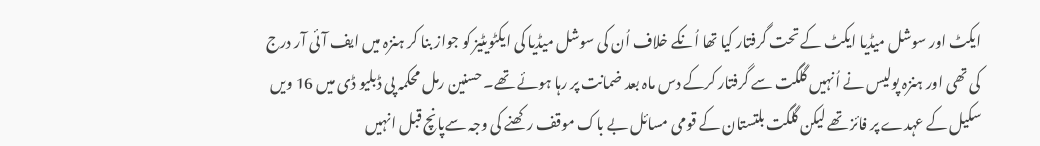ایکٹ اور سوشل میڈیا ایکٹ کے تحت گرفتار کیا تھا اُنکے خلاف اُن کی سوشل میڈیا کی ایکٹویٹیز کو جواز بنا کر ہنزہ میں ایف آئی آر درج کی تھی اور ہنزہ پولیس نے اُنہیں گلگت سے گرفتار کرکے دس ماہ بعد ضمانت پر رہا ہوئے تھے۔ حسنین رمل محکمہ پی ڈبلیو ڈی میں 16 ویں سکیل کے عہدے پر فائز تھے لیکن گلگت بلتستان کے قومی مسائل بے باک موقف رکھنے کی وجہ سےپانچ قبل انہیں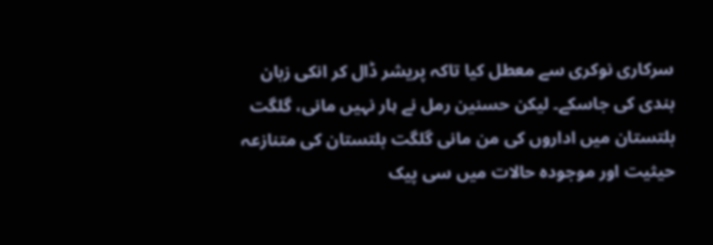سرکاری نوکری سے معطل کیا تاکہ پریشر ڈال کر انکی زبان بندی کی جاسکے۔ لیکن حسنین رمل نے ہار نہیں مانی، گلگت بلتستان میں اداروں کی من مانی گلگت بلتستان کی متنازعہ حیثیت اور موجودہ حالات میں سی پیک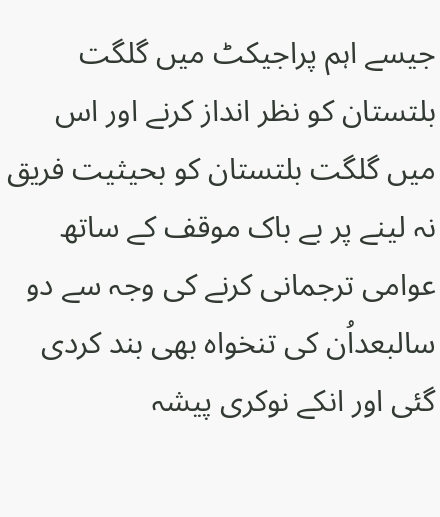جیسے اہم پراجیکٹ میں گلگت بلتستان کو نظر انداز کرنے اور اس میں گلگت بلتستان کو بحیثیت فریق نہ لینے پر بے باک موقف کے ساتھ عوامی ترجمانی کرنے کی وجہ سے دو سالبعداُن کی تنخواہ بھی بند کردی گئی اور انکے نوکری پیشہ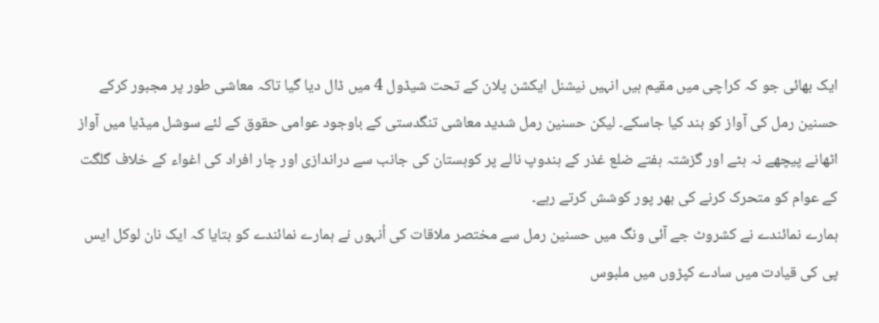ایک بھائی جو کہ کراچی میں مقیم ہیں انہیں نیشنل ایکشن پلان کے تحت شیڈول 4 میں ڈال دیا گیا تاکہ معاشی طور پر مجبور کرکے حسنین رمل کی آواز کو بند کیا جاسکے۔ لیکن حسنین رمل شدید معاشی تنگدستی کے باوجود عوامی حقوق کے لئے سوشل میڈیا میں آواز اٹھانے پیچھے نہ ہٹے اور گزشتہ ہفتے ضلع غذر کے ہندوپ نالے پر کوہستان کی جانب سے دراندازی اور چار افراد کی اغواء کے خلاف گلگت کے عوام کو متحرک کرنے کی بھر پور کوشش کرتے رہے۔
ہمارے نمائندے نے کشروٹ جے آئی ونگ میں حسنین رمل سے مختصر ملاقات کی اُنہوں نے ہمارے نمائندے کو بتایا کہ ایک نان لوکل ایس پی کی قیادت میں سادے کپڑوں میں ملبوس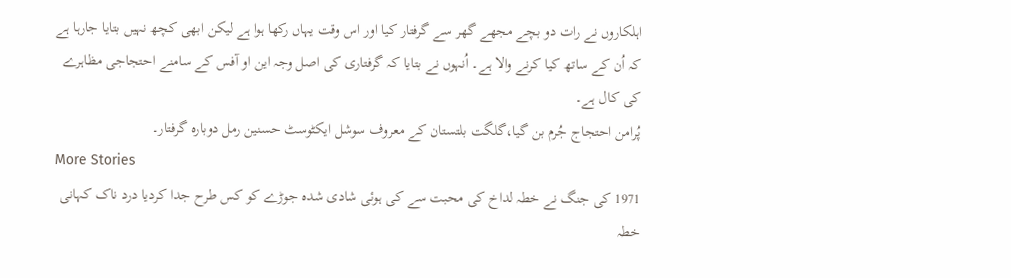اہلکاروں نے رات دو بچے مجھے گھر سے گرفتار کیا اور اس وقت یہاں رکھا ہوا ہے لیکن ابھی کچھ نہیں بتایا جارہا ہے کہ اُن کے ساتھ کیا کرنے والا ہے۔ اُنہوں نے بتایا کہ گرفتاری کی اصل وجہ این او آفس کے سامنے احتجاجی مظاہرے کی کال ہے۔
پُرامن احتجاج جُرم بن گیا،گلگت بلتستان کے معروف سوشل ایکٹوسٹ حسنین رمل دوبارہ گرفتار۔
More Stories
1971 کی جنگ نے خطہ لداخ کی محبت سے کی ہوئی شادی شدہ جوڑے کو کس طرح جدا کردیا درد ناک کہانی
خطہ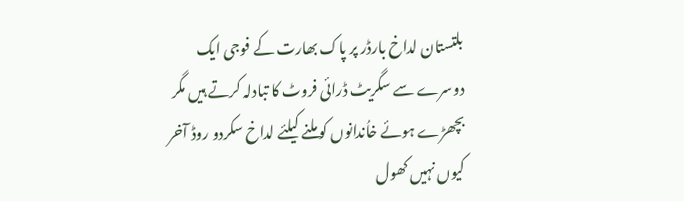بلتستان لداخ بارڈر پر پاک بھارت کے فوجی ایک دوسرے سے سگریٹ ڈرائی فروٹ کا تبادلہ کرتے ہیں مگر بچھڑے ہوئے خاُندانوں کو ملنے کیلئے لداخ سکردو روڈ آخر کیوں نہیں کھول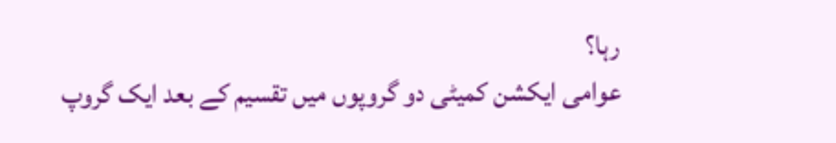رہا؟
عوامی ایکشن کمیٹی دو گروپوں میں تقسیم کے بعد ایک گروپ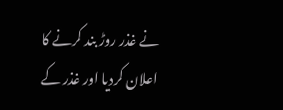نے غذر روڑ بند کرنے کا اعلان کردیا اور غذر کے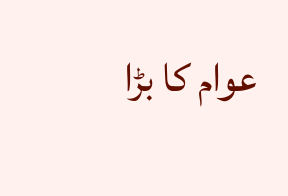عوام کا بڑا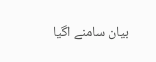بیان سامنے اگیا